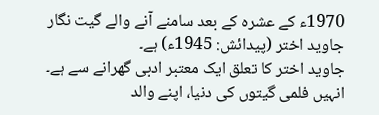1970ء کے عشرہ کے بعد سامنے آنے والے گیت نگار جاوید اختر (پیدائش: 1945ء) ہے۔
جاوید اختر کا تعلق ایک معتبر ادبی گھرانے سے ہے۔ انہیں فلمی گیتوں کی دنیا، اپنے والد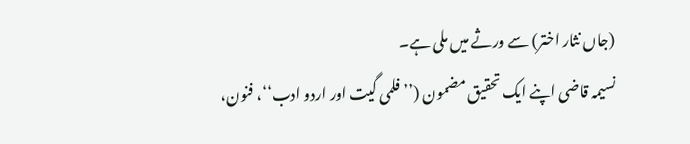(جاں نثار اختر) سے ورثے میں ملی ہے۔
نسیمہ قاضی اپنے ایک تحقیق مضمون (’’فلمی گیت اور اردو ادب‘‘، فنون،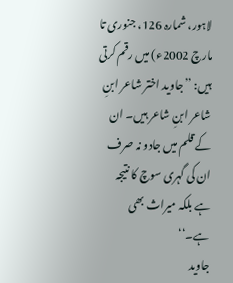لاہور، شمارہ 126، جنوری تا مارچ 2002ء) میں رقم کرتی ہیں: ’’جاوید اختر شاعر ابنِ شاعر ابنِ شاعر ہیں۔ ان کے قلم میں جادو نہ صرف ان کی گہری سوچ کا نتیجہ ہے بلکہ میراث بھی ہے۔‘‘
جاوید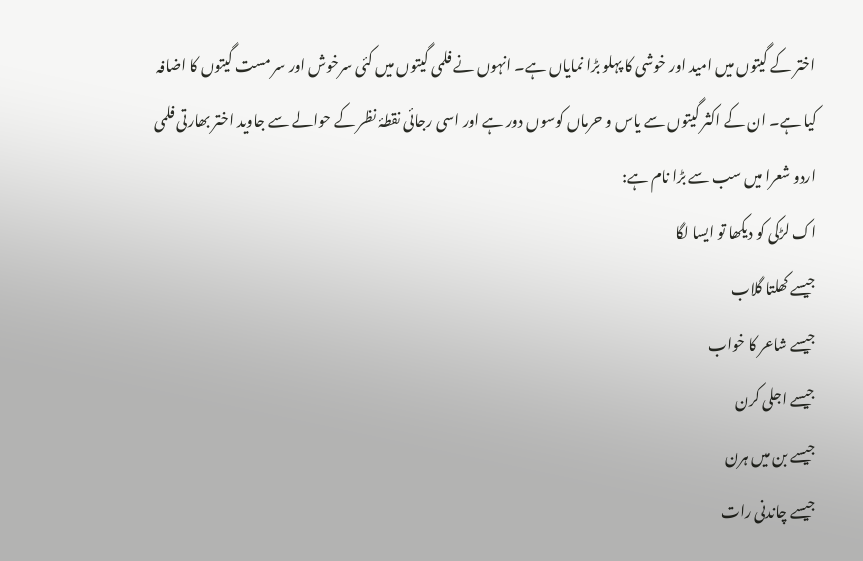اختر کے گیتوں میں امید اور خوشی کا پہلو بڑا نمایاں ہے۔ انہوں نے فلمی گیتوں میں کئی سرخوش اور سر مست گیتوں کا اضافہ کیا ہے۔ ان کے اکثر گیتوں سے یاس و حرماں کوسوں دور ہے اور اسی رجائی نقطۂ نظر کے حوالے سے جاوید اختر بھارتی فلمی اردو شعرا میں سب سے بڑا نام ہے:
اک لڑکی کو دیکھا تو ایسا لگا
جیسے کھلتا گلاب
جیسے شاعر کا خواب
جیسے اجلی کرن
جیسے بن میں ہرن
جیسے چاندنی رات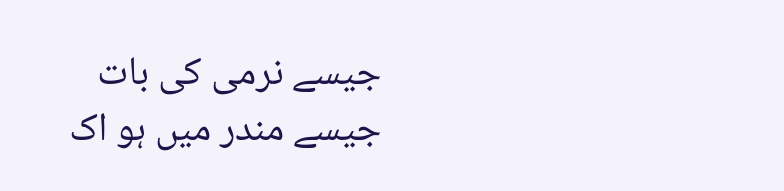جیسے نرمی کی بات
جیسے مندر میں ہو اک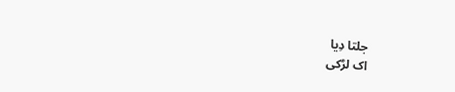جلتا دِیا
اک لڑکی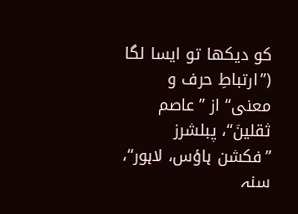کو دیکھا تو ایسا لگا
(’’ارتباطِ حرف و معنی‘‘ از ’’عاصم ثقلینؔ‘‘، پبلشرز ’’فکشن ہاؤس، لاہور‘‘، سنہ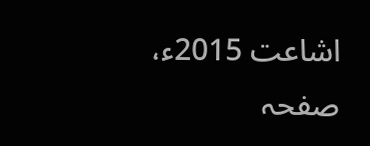اشاعت 2015ء، صفحہ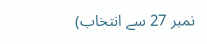نمبر 27 سے انتخاب)